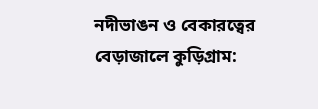নদীভাঙন ও বেকারত্বের বেড়াজালে কুড়িগ্রাম: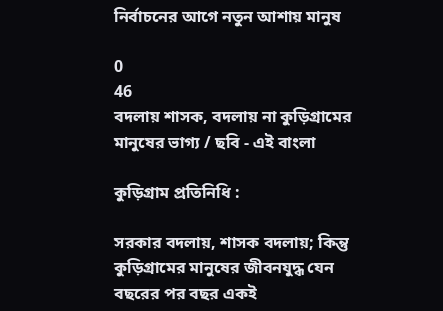নির্বাচনের আগে নতুন আশায় মানুষ

0
46
বদলায় শাসক, বদলায় না কুড়িগ্রামের মানুষের ভাগ্য / ছবি - এই বাংলা

কুড়িগ্রাম প্রতিনিধি :

সরকার বদলায়, শাসক বদলায়; কিন্তু কুড়িগ্রামের মানুষের জীবনযুদ্ধ যেন বছরের পর বছর একই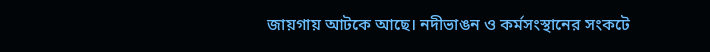জায়গায় আটকে আছে। নদীভাঙন ও কর্মসংস্থানের সংকটে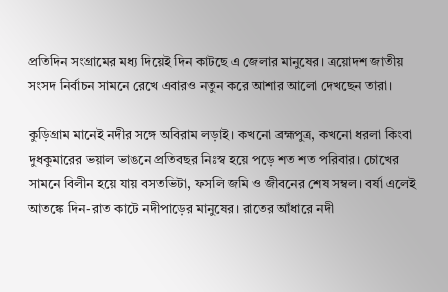প্রতিদিন সংগ্রামের মধ্য দিয়েই দিন কাটছে এ জেলার মানুষের। ত্রয়োদশ জাতীয় সংসদ নির্বাচন সামনে রেখে এবারও নতুন করে আশার আলো দেখছেন তারা।

কুড়িগ্রাম মানেই নদীর সঙ্গে অবিরাম লড়াই। কখনো ব্রহ্মপুত্র, কখনো ধরলা কিংবা দুধকুমারের ভয়াল ভাঙনে প্রতিবছর নিঃস্ব হয়ে পড়ে শত শত পরিবার। চোখের সামনে বিলীন হয়ে যায় বসতভিটা, ফসলি জমি ও জীবনের শেষ সম্বল। বর্ষা এলেই আতঙ্কে দিন-রাত কাটে নদীপাড়ের মানুষের। রাতের আঁধারে নদী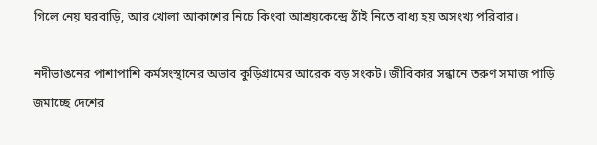গিলে নেয় ঘরবাড়ি, আর খোলা আকাশের নিচে কিংবা আশ্রয়কেন্দ্রে ঠাঁই নিতে বাধ্য হয় অসংখ্য পরিবার।

নদীভাঙনের পাশাপাশি কর্মসংস্থানের অভাব কুড়িগ্রামের আরেক বড় সংকট। জীবিকার সন্ধানে তরুণ সমাজ পাড়ি জমাচ্ছে দেশের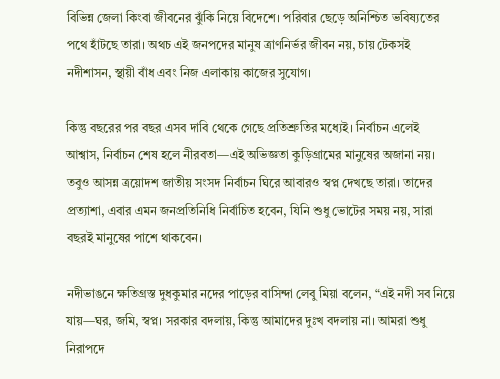বিভিন্ন জেলা কিংবা জীবনের ঝুঁকি নিয়ে বিদেশে। পরিবার ছেড়ে অনিশ্চিত ভবিষ্যতের পথে হাঁটছে তারা। অথচ এই জনপদের মানুষ ত্রাণনির্ভর জীবন নয়, চায় টেকসই নদীশাসন, স্থায়ী বাঁধ এবং নিজ এলাকায় কাজের সুযোগ।

কিন্তু বছরের পর বছর এসব দাবি থেকে গেছে প্রতিশ্রুতির মধ্যেই। নির্বাচন এলেই আশ্বাস, নির্বাচন শেষ হলে নীরবতা—এই অভিজ্ঞতা কুড়িগ্রামের মানুষের অজানা নয়। তবুও আসন্ন ত্রয়োদশ জাতীয় সংসদ নির্বাচন ঘিরে আবারও স্বপ্ন দেখছে তারা। তাদের প্রত্যাশা, এবার এমন জনপ্রতিনিধি নির্বাচিত হবেন, যিনি শুধু ভোটের সময় নয়, সারা বছরই মানুষের পাশে থাকবেন।

নদীভাঙনে ক্ষতিগ্রস্ত দুধকুমার নদের পাড়ের বাসিন্দা লেবু মিয়া বলেন, “এই নদী সব নিয়ে যায়—ঘর, জমি, স্বপ্ন। সরকার বদলায়, কিন্তু আমাদের দুঃখ বদলায় না। আমরা শুধু নিরাপদে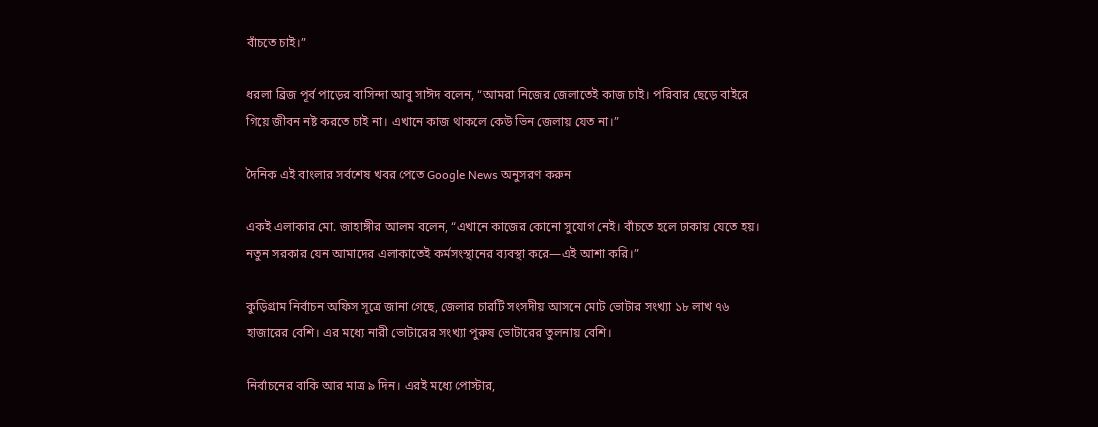বাঁচতে চাই।”

ধরলা ব্রিজ পূর্ব পাড়ের বাসিন্দা আবু সাঈদ বলেন, “আমরা নিজের জেলাতেই কাজ চাই। পরিবার ছেড়ে বাইরে গিয়ে জীবন নষ্ট করতে চাই না। এখানে কাজ থাকলে কেউ ভিন জেলায় যেত না।”

দৈনিক এই বাংলার সর্বশেষ খবর পেতে Google News অনুসরণ করুন

একই এলাকার মো. জাহাঙ্গীর আলম বলেন, “এখানে কাজের কোনো সুযোগ নেই। বাঁচতে হলে ঢাকায় যেতে হয়। নতুন সরকার যেন আমাদের এলাকাতেই কর্মসংস্থানের ব্যবস্থা করে—এই আশা করি।”

কুড়িগ্রাম নির্বাচন অফিস সূত্রে জানা গেছে, জেলার চারটি সংসদীয় আসনে মোট ভোটার সংখ্যা ১৮ লাখ ৭৬ হাজারের বেশি। এর মধ্যে নারী ভোটারের সংখ্যা পুরুষ ভোটারের তুলনায় বেশি।

নির্বাচনের বাকি আর মাত্র ৯ দিন। এরই মধ্যে পোস্টার,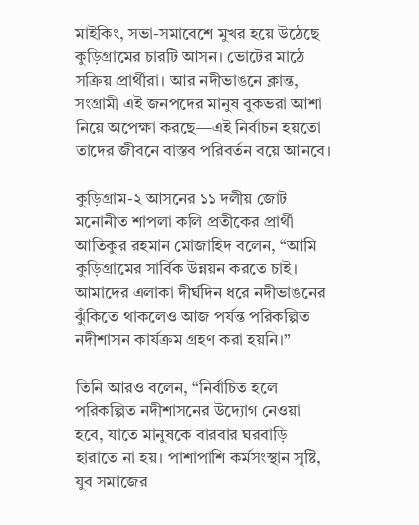মাইকিং, সভা-সমাবেশে মুখর হয়ে উঠেছে কুড়িগ্রামের চারটি আসন। ভোটের মাঠে সক্রিয় প্রার্থীরা। আর নদীভাঙনে ক্লান্ত, সংগ্রামী এই জনপদের মানুষ বুকভরা আশা নিয়ে অপেক্ষা করছে—এই নির্বাচন হয়তো তাদের জীবনে বাস্তব পরিবর্তন বয়ে আনবে।

কুড়িগ্রাম-২ আসনের ১১ দলীয় জোট মনোনীত শাপলা কলি প্রতীকের প্রার্থী আতিকুর রহমান মোজাহিদ বলেন, “আমি কুড়িগ্রামের সার্বিক উন্নয়ন করতে চাই। আমাদের এলাকা দীর্ঘদিন ধরে নদীভাঙনের ঝুঁকিতে থাকলেও আজ পর্যন্ত পরিকল্পিত নদীশাসন কার্যক্রম গ্রহণ করা হয়নি।”

তিনি আরও বলেন, “নির্বাচিত হলে পরিকল্পিত নদীশাসনের উদ্যোগ নেওয়া হবে, যাতে মানুষকে বারবার ঘরবাড়ি হারাতে না হয়। পাশাপাশি কর্মসংস্থান সৃষ্টি, যুব সমাজের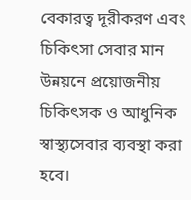বেকারত্ব দূরীকরণ এবং চিকিৎসা সেবার মান উন্নয়নে প্রয়োজনীয় চিকিৎসক ও আধুনিক স্বাস্থ্যসেবার ব্যবস্থা করা হবে।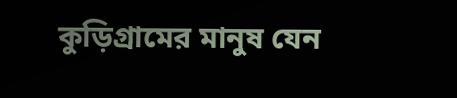কুড়িগ্রামের মানুষ যেন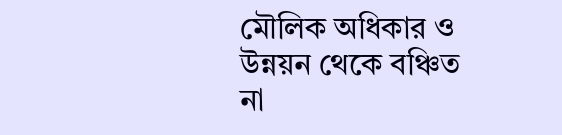মৌলিক অধিকার ও উন্নয়ন থেকে বঞ্চিত না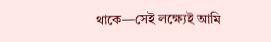থাকে—সেই লক্ষ্যেই আমি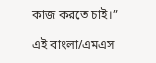কাজ করতে চাই।”

এই বাংলা/এমএস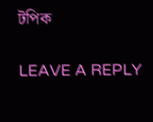টপিক

LEAVE A REPLY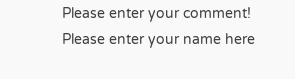Please enter your comment!
Please enter your name here